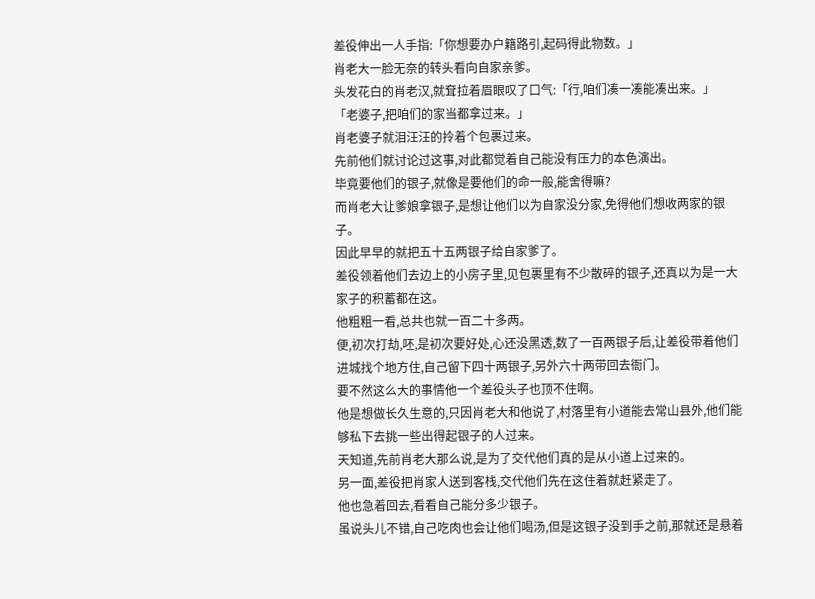差役伸出一人手指:「你想要办户籍路引,起码得此物数。」
肖老大一脸无奈的转头看向自家亲爹。
头发花白的肖老汉,就耷拉着眉眼叹了口气:「行,咱们凑一凑能凑出来。」
「老婆子,把咱们的家当都拿过来。」
肖老婆子就泪汪汪的拎着个包裹过来。
先前他们就讨论过这事,对此都觉着自己能没有压力的本色演出。
毕竟要他们的银子,就像是要他们的命一般,能舍得嘛?
而肖老大让爹娘拿银子,是想让他们以为自家没分家,免得他们想收两家的银子。
因此早早的就把五十五两银子给自家爹了。
差役领着他们去边上的小房子里,见包裹里有不少散碎的银子,还真以为是一大家子的积蓄都在这。
他粗粗一看,总共也就一百二十多两。
便,初次打劫,呸,是初次要好处,心还没黑透,数了一百两银子后,让差役带着他们进城找个地方住,自己留下四十两银子,另外六十两带回去衙门。
要不然这么大的事情他一个差役头子也顶不住啊。
他是想做长久生意的,只因肖老大和他说了,村落里有小道能去常山县外,他们能够私下去挑一些出得起银子的人过来。
天知道,先前肖老大那么说,是为了交代他们真的是从小道上过来的。
另一面,差役把肖家人送到客栈,交代他们先在这住着就赶紧走了。
他也急着回去,看看自己能分多少银子。
虽说头儿不错,自己吃肉也会让他们喝汤,但是这银子没到手之前,那就还是悬着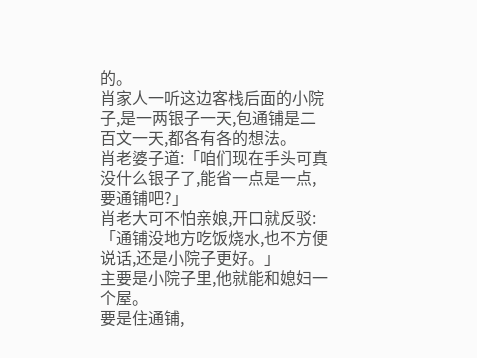的。
肖家人一听这边客栈后面的小院子,是一两银子一天,包通铺是二百文一天,都各有各的想法。
肖老婆子道:「咱们现在手头可真没什么银子了,能省一点是一点,要通铺吧?」
肖老大可不怕亲娘,开口就反驳:「通铺没地方吃饭烧水,也不方便说话,还是小院子更好。」
主要是小院子里,他就能和媳妇一个屋。
要是住通铺,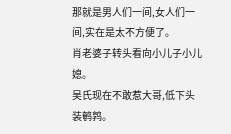那就是男人们一间,女人们一间,实在是太不方便了。
肖老婆子转头看向小儿子小儿媳。
吴氏现在不敢惹大哥,低下头装鹌鹑。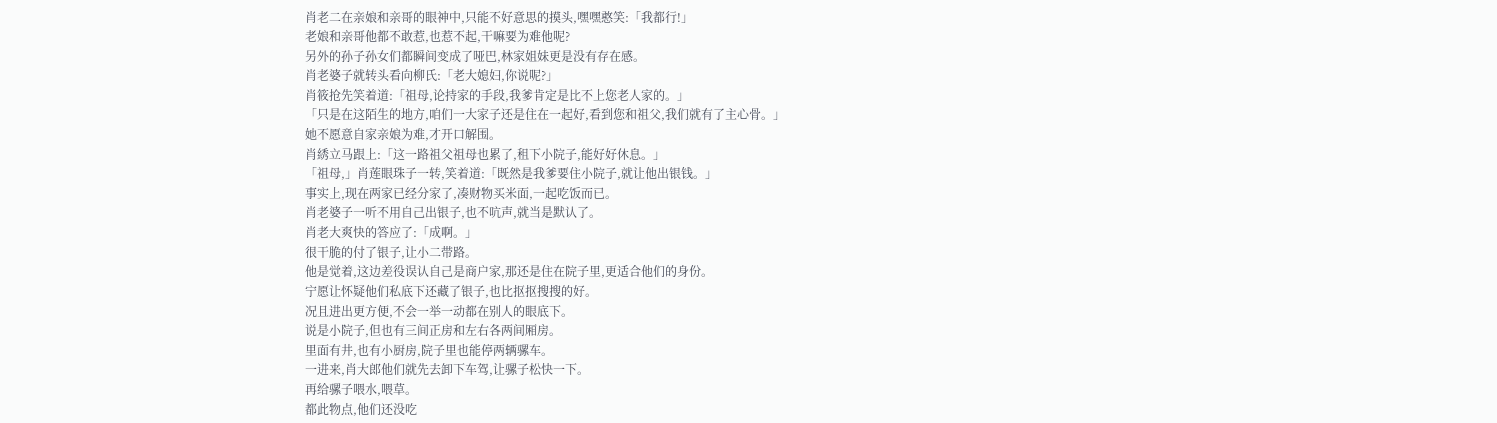肖老二在亲娘和亲哥的眼神中,只能不好意思的摸头,嘿嘿憨笑:「我都行!」
老娘和亲哥他都不敢惹,也惹不起,干嘛要为难他呢?
另外的孙子孙女们都瞬间变成了哑巴,林家姐妹更是没有存在感。
肖老婆子就转头看向柳氏:「老大媳妇,你说呢?」
肖筱抢先笑着道:「祖母,论持家的手段,我爹肯定是比不上您老人家的。」
「只是在这陌生的地方,咱们一大家子还是住在一起好,看到您和祖父,我们就有了主心骨。」
她不愿意自家亲娘为难,才开口解围。
肖綉立马跟上:「这一路祖父祖母也累了,租下小院子,能好好休息。」
「祖母,」肖莲眼珠子一转,笑着道:「既然是我爹要住小院子,就让他出银钱。」
事实上,现在两家已经分家了,凑财物买米面,一起吃饭而已。
肖老婆子一听不用自己出银子,也不吭声,就当是默认了。
肖老大爽快的答应了:「成啊。」
很干脆的付了银子,让小二带路。
他是觉着,这边差役误认自己是商户家,那还是住在院子里,更适合他们的身份。
宁愿让怀疑他们私底下还藏了银子,也比抠抠搜搜的好。
况且进出更方便,不会一举一动都在别人的眼底下。
说是小院子,但也有三间正房和左右各两间厢房。
里面有井,也有小厨房,院子里也能停两辆骡车。
一进来,肖大郎他们就先去卸下车驾,让骡子松快一下。
再给骡子喂水,喂草。
都此物点,他们还没吃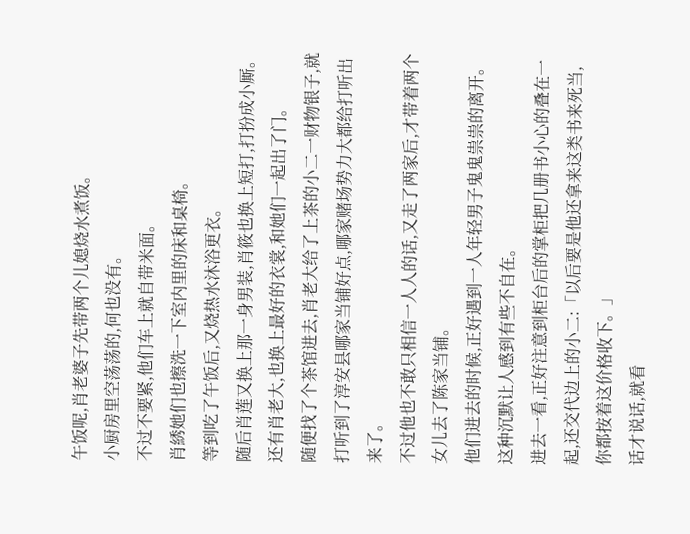午饭呢,肖老婆子先带两个儿媳烧水煮饭。
小厨房里空荡荡的,何也没有。
不过不要紧,他们车上就自带米面。
肖綉她们也擦洗一下室内里的床和桌椅。
等到吃了午饭后,又烧热水沐浴更衣。
随后肖莲又换上那一身男装,肖筱也换上短打,打扮成小厮。
还有肖老大,也换上最好的衣裳,和她们一起出了门。
随便找了个茶馆进去,肖老大给了上茶的小二一财物银子,就打听到了淳安县哪家当铺好点,哪家赌场势力大都给打听出来了。
不过他也不敢只相信一人人的话,又走了两家后,才带着两个女儿去了陈家当铺。
他们进去的时候,正好遇到一人年轻男子鬼鬼祟祟的离开。
这种沉默让人感到有些不自在。
进去一看,正好注意到柜台后的掌柜把几册书小心的叠在一起,还交代边上的小二:「以后要是他还拿来这类书来死当,你都按着这价格收下。」
话才说话,就看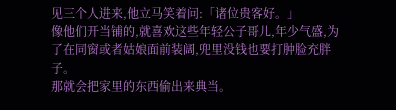见三个人进来,他立马笑着问:「诸位贵客好。」
像他们开当铺的,就喜欢这些年轻公子哥儿,年少气盛,为了在同窗或者姑娘面前装阔,兜里没钱也要打肿脸充胖子。
那就会把家里的东西偷出来典当。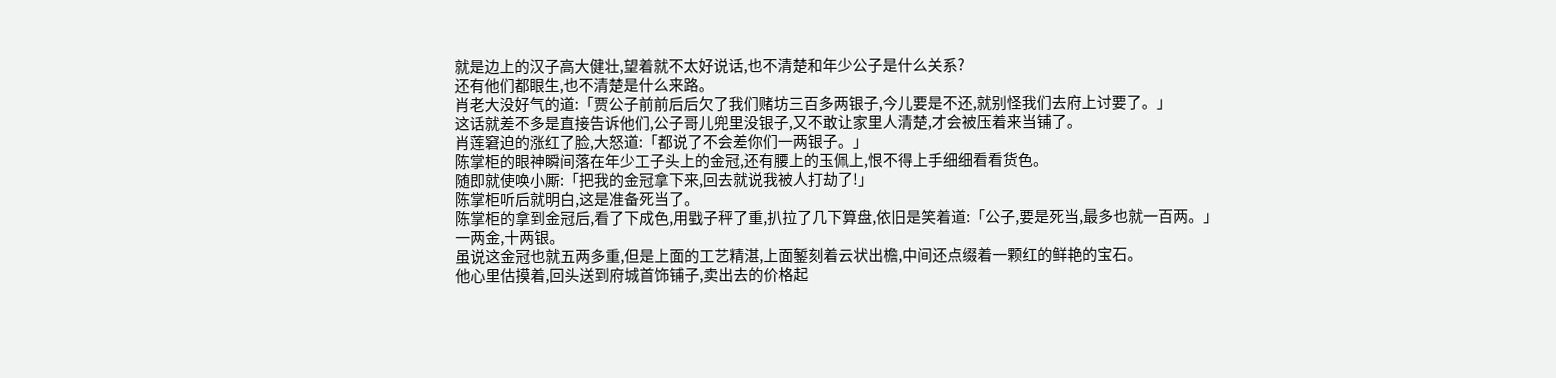就是边上的汉子高大健壮,望着就不太好说话,也不清楚和年少公子是什么关系?
还有他们都眼生,也不清楚是什么来路。
肖老大没好气的道:「贾公子前前后后欠了我们赌坊三百多两银子,今儿要是不还,就别怪我们去府上讨要了。」
这话就差不多是直接告诉他们,公子哥儿兜里没银子,又不敢让家里人清楚,才会被压着来当铺了。
肖莲窘迫的涨红了脸,大怒道:「都说了不会差你们一两银子。」
陈掌柜的眼神瞬间落在年少工子头上的金冠,还有腰上的玉佩上,恨不得上手细细看看货色。
随即就使唤小厮:「把我的金冠拿下来,回去就说我被人打劫了!」
陈掌柜听后就明白,这是准备死当了。
陈掌柜的拿到金冠后,看了下成色,用戥子秤了重,扒拉了几下算盘,依旧是笑着道:「公子,要是死当,最多也就一百两。」
一两金,十两银。
虽说这金冠也就五两多重,但是上面的工艺精湛,上面錾刻着云状出檐,中间还点缀着一颗红的鲜艳的宝石。
他心里估摸着,回头送到府城首饰铺子,卖出去的价格起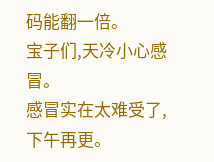码能翻一倍。
宝子们,天冷小心感冒。
感冒实在太难受了,下午再更。